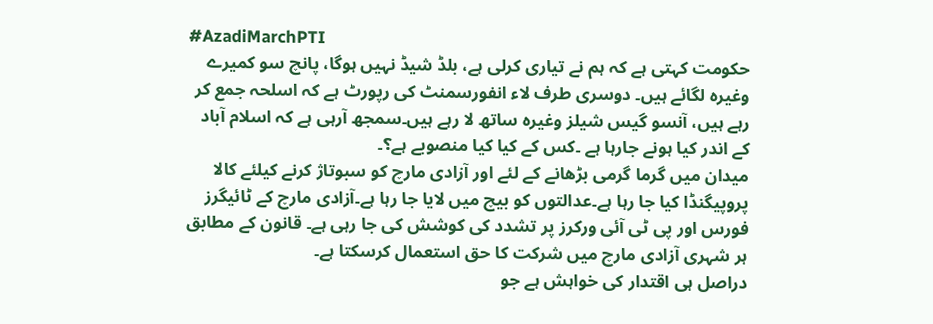#AzadiMarchPTI
حکومت کہتی ہے کہ ہم نے تیاری کرلی ہے، بلڈ شیڈ نہیں ہوگا، پانچ سو کمیرے وغیرہ لگائے ہیں۔ دوسری طرف لاء انفورسمنٹ کی رپورٹ ہے کہ اسلحہ جمع کر رہے ہیں، آنسو گیس شیلز وغیرہ ساتھ لا رہے ہیں۔سمجھ آرہی ہے کہ اسلام آباد کے اندر کیا ہونے جارہا ہے ۔کس کے کیا کیا منصوبے ہے؟۔
میدان میں گرما گرمی بڑھانے کے لئے اور آزادی مارچ کو سبوتاژ کرنے کیلئے کالا پروپیگنڈا کیا جا رہا ہے۔عدالتوں کو بیچ میں لایا جا رہا ہے۔آزادی مارچ کے ٹائیگرز فورس اور پی ٹی آئی ورکرز پر تشدد کی کوشش کی جا رہی ہے۔ قانون کے مطابق ہر شہری آزادی مارچ میں شرکت کا حق استعمال کرسکتا ہے۔
دراصل ہی اقتدار کی خواہش ہے جو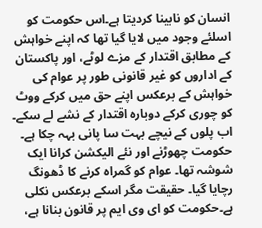انسان کو نابینا کردیتا ہے۔اس حکومت کو اسلئے وجود میں لایا گیا تھا کہ اپنے خواہش کے مطابق اقتدار کے مزے لوٹے، اور پاکستان کے اداروں کو غیر قانونی طور پر عوام کی خواہش کے برعکس اپنے حق میں کرکے ووٹ کو چوری کرکے دوبارہ اقتدار کے نشے لے سکے۔
اب پلوں کے نیچے بہت سا پانی بہہ چکا ہے۔ حکومت چھوڑنے اور نئے الیکشن کرانا ایک شوشہ تھا۔ عوام کو گمراہ کرنے کا ڈھونگ رچایا گیا۔ حقیقت مگر اسکے برعکس نکلی ہے۔حکومت کو ای وی ایم پر قانون بنانا ہے،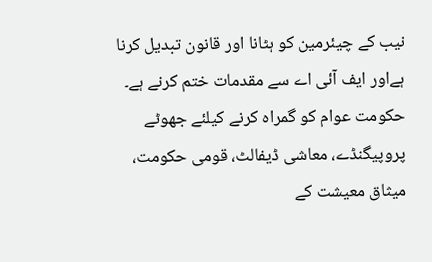نیب کے چیئرمین کو ہٹانا اور قانون تبدیل کرنا ہےاور ایف آئی اے سے مقدمات ختم کرنے ہے۔
حکومت عوام کو گمراہ کرنے کیلئے جھوٹے پروپیگنڈے، معاشی ڈیفالٹ، قومی حکومت، میثاق معیشت کے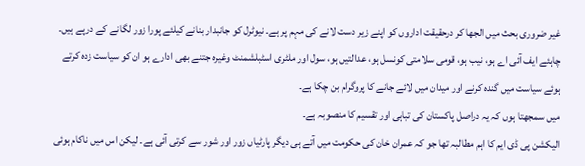غیر ضروری بحث میں الجھا کر درحقیقت اداروں کو اپنے زیر دست لانے کی مہم پر ہے۔ نیوٹرل کو جانبدار بنانے کیلئے پورا زور لگانے کے درپے ہیں۔
چاہئے ایف آئی اے ہو، نیب ہو، قومی سلامتی کونسل ہو، عدالتیں ہو، سول اور ملٹری اسٹبلشمنٹ وغیرہ جتنے بھی ادارے ہو ان کو سیاست زدہ کرتے ہوئے سیاست میں گندہ کرنے اور میدان میں لائے جانے کا پروگرام بن چکا ہے۔
میں سمجھتا ہوں کہ یہ دراصل پاکستان کی تباہی اور تقسیم کا منصوبہ ہے۔
الیکشن پی ڈی ایم کا اہم مطالبہ تھا جو کہ عمران خان کی حکومت میں آتے ہی دیگر پارٹیاں زور اور شور سے کرتی آئی ہے۔ لیکن اس میں ناکام ہوئی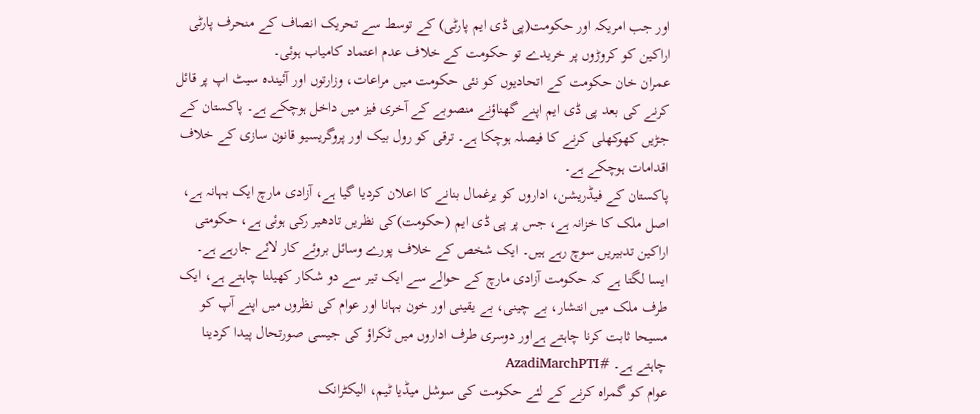اور جب امریکہ اور حکومت(پی ڈی ایم پارٹی) کے توسط سے تحریک انصاف کے منحرف پارٹی اراکین کو کروڑوں پر خریدے تو حکومت کے خلاف عدم اعتماد کامیاب ہوئی۔
عمران خان حکومت کے اتحادیوں کو نئی حکومت میں مراعات، وزارتوں اور آئیندہ سیٹ اپ پر قائل کرنے کی بعد پی ڈی ایم اپنے گھناؤنے منصوبے کے آخری فیز میں داخل ہوچکے ہے۔ پاکستان کے جڑیں کھوکھلی کرنے کا فیصلہ ہوچکا ہے۔ ترقی کو رول بیک اور پروگریسیو قانون سازی کے خلاف اقدامات ہوچکے ہے۔
پاکستان کے فیڈریشن، اداروں کو یرغمال بنانے کا اعلان کردیا گیا ہے، آزادی مارچ ایک بہانہ ہے، اصل ملک کا خزانہ ہے، جس پر پی ڈی ایم (حکومت)کی نظریں تادھیر رکی ہوئی ہے، حکومتی اراکین تدبیریں سوچ رہے ہیں۔ ایک شخص کے خلاف پورے وسائل بروئے کار لائے جارہے ہے۔
ایسا لگتا ہے کہ حکومت آزادی مارچ کے حوالے سے ایک تیر سے دو شکار کھیلنا چاہتے ہے، ایک طرف ملک میں انتشار، بے چینی، بے یقینی اور خون بہانا اور عوام کی نظروں میں اپنے آپ کو مسیحا ثابت کرنا چاہتے ہےاور دوسری طرف اداروں میں ٹکراؤ کی جیسی صورتحال پیدا کردینا چاہتے ہے۔ #AzadiMarchPTI
عوام کو گمراہ کرنے کے لئے حکومت کی سوشل میڈیا ٹیم، الیکٹرانک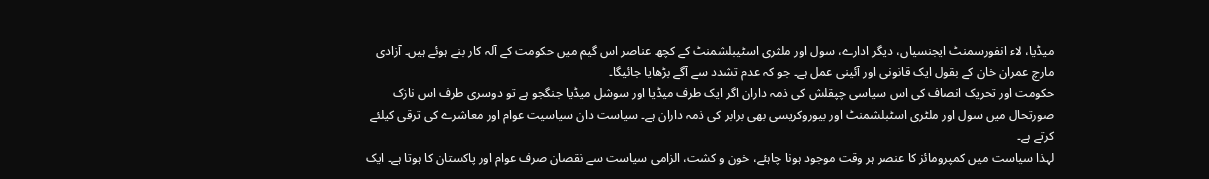میڈیا، لاء انفورسمنٹ ایجنسیاں، دیگر ادارے، سول اور ملثری اسٹیبلشمنٹ کے کچھ عناصر اس گیم میں حکومت کے آلہ کار بنے ہوئے ہیں۔ آزادی مارچ عمران خان کے بقول ایک قانونی اور آئینی عمل ہے۔ جو کہ عدم تشدد سے آگے بڑھایا جائیگا۔
حکومت اور تحریک انصاف کی اس سیاسی چپقلش کی ذمہ داران اگر ایک طرف میڈیا اور سوشل میڈیا جنگجو ہے تو دوسری طرف اس نازک صورتحال میں سول اور ملٹری اسٹبلشمنٹ اور بیوروکریسی بھی برابر کی ذمہ داران ہے۔ سیاست دان سیاسیت عوام اور معاشرے کی ترقی کیلئے کرتے ہے۔
لہذا سیاست میں کمپرومائز کا عنصر ہر وقت موجود ہونا چاہئے، خون و کشت، الزامی سیاست سے نقصان صرف عوام اور پاکستان کا ہوتا ہے۔ ایک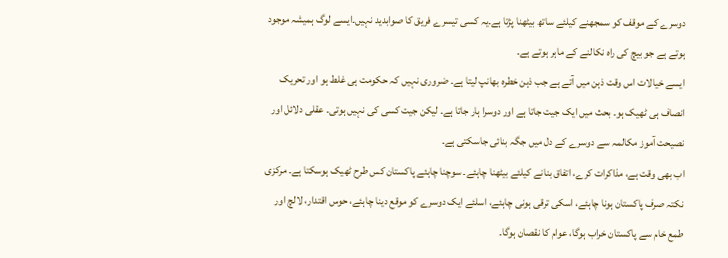دوسرے کے موقف کو سمجھنے کیلئے ساتھ بیٹھنا پڑتا ہے۔یہ کسی تیسرے فریق کا صوابدید نہیں۔ایسے لوگ ہمیشہ موجود ہوتے ہے جو بیچ کی راہ نکالنے کے ماہر ہوتے ہے۔
ایسے خیالات اس وقت ذہن میں آتے ہے جب ذہن خطرہ بھانپ لیتا ہے۔ ضروری نہیں کہ حکومت ہی غلط ہو اور تحریک انصاف ہی ٹھیک ہو۔ بحث میں ایک جیت جاتا ہے اور دوسرا ہار جاتا ہے۔ لیکن جیت کسی کی نہیں ہوتی۔ عقلی دلائل اور نصیحت آموز مکالمہ سے دوسرے کے دل میں جگہ بنائی جاسکتی ہے۔
اب بھی وقت ہے، مذاکرات کرے، اتفاق بنانے کیلئے بیٹھنا چاہئے۔ سوچنا چاہئے پاکستان کس طرح ٹھیک ہوسکتا ہے۔ مرکزی نکتہ صرف پاکستان ہونا چاہئے، اسکی ترقی ہونی چاہئے، اسلئے ایک دوسرے کو موقع دینا چاہئے، حوس اقتدار، لالچ اور طمع خام سے پاکستان خراب ہوگا، عوام کا نقصان ہوگا۔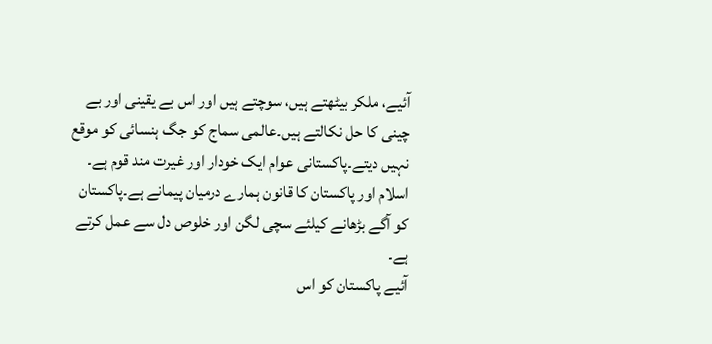آئیے، ملکر بیٹھتے ہیں، سوچتے ہیں اور اس بے یقینی اور بے چینی کا حل نکالتے ہیں۔عالمی سماج کو جگ ہنسائی کو موقع نہیں دیتے۔پاکستانی عوام ایک خودار اور غیرت مند قوم ہے۔ اسلام اور پاکستان کا قانون ہمارے درمیان پیمانے ہے۔پاکستان کو آگے بڑھانے کیلئے سچی لگن اور خلوص دل سے عمل کرتے ہے۔
آئیے پاکستان کو اس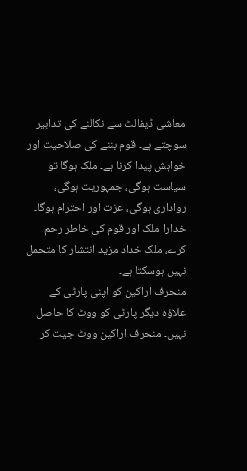معاشی ڈیفالٹ سے نکالنے کی تدابیر سوچتے ہے۔ قوم بننے کی صلاحیت اور خواہش پیدا کرنا ہے۔ ملک ہوگا تو سیاست ہوگی، جمہوریت ہوگی، رواداری ہوگی، عزت اور احترام ہوگا۔ خدارا ملک اور قوم کی خاطر رحم کرے، ملک خداد مزید انتشار کا متحمل نہیں ہوسکتا ہے۔
منحرف اراکین کو اپنی پارٹی کے علاؤہ دیگر پارٹی کو ووٹ کا حاصل نہیں۔ منحرف اراکین ووٹ جیت کر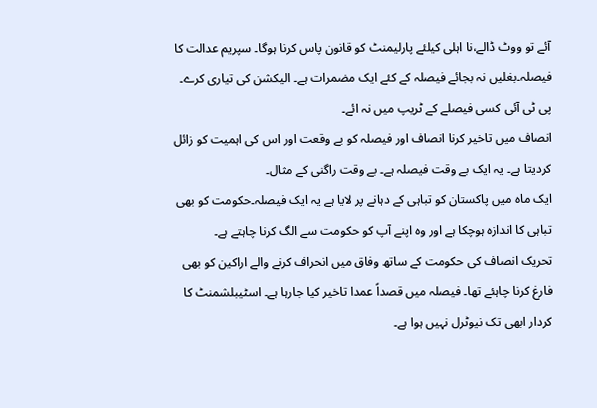آئے تو ووٹ ڈالے،نا اہلی کیلئے پارلیمنٹ کو قانون پاس کرنا ہوگا۔ سپریم عدالت کا فیصلہ۔بغلیں نہ بجائے فیصلہ کے کئے ایک مضمرات ہے۔ الیکشن کی تیاری کرے۔ پی ٹی آئی کسی فیصلے کے ٹریپ میں نہ ائے۔
انصاف میں تاخیر کرنا انصاف اور فیصلہ کو بے وقعت اور اس کی اہمیت کو زائل کردیتا ہے۔ یہ ایک بے وقت فیصلہ ہے۔ بے وقت راگنی کے مثال۔
ایک ماہ میں پاکستان کو تباہی کے دہانے پر لایا ہے یہ ایک فیصلہ۔حکومت کو بھی تباہی کا اندازہ ہوچکا ہے اور وہ اپنے آپ کو حکومت سے الگ کرنا چاہتے ہے۔
تحریک انصاف کی حکومت کے ساتھ وفاق میں انحراف کرنے والے اراکین کو بھی فارغ کرنا چاہئے تھا۔ فیصلہ میں قصداً عمدا تاخیر کیا جارہا ہے۔ اسٹیبلشمنٹ کا کردار ابھی تک نیوٹرل نہیں ہوا ہے۔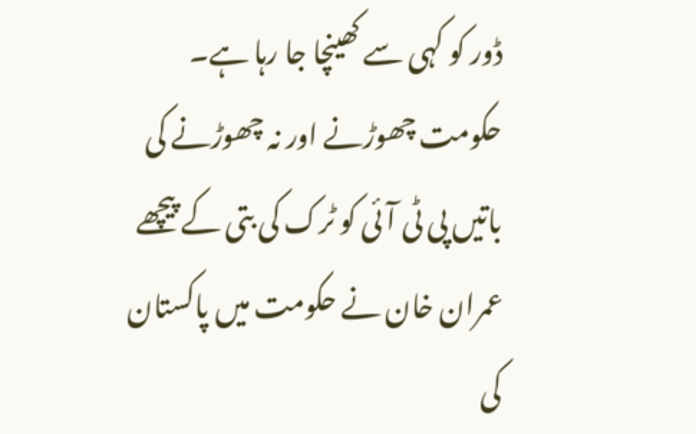ڈور کو کہی سے کھینچا جا رہا ہے۔ حکومت چھوڑنے اور نہ چھوڑنے کی باتیں پی ٹی آئی کو ٹرک کی بتی کے پیچھے
عمران خان نے حکومت میں پاکستان کی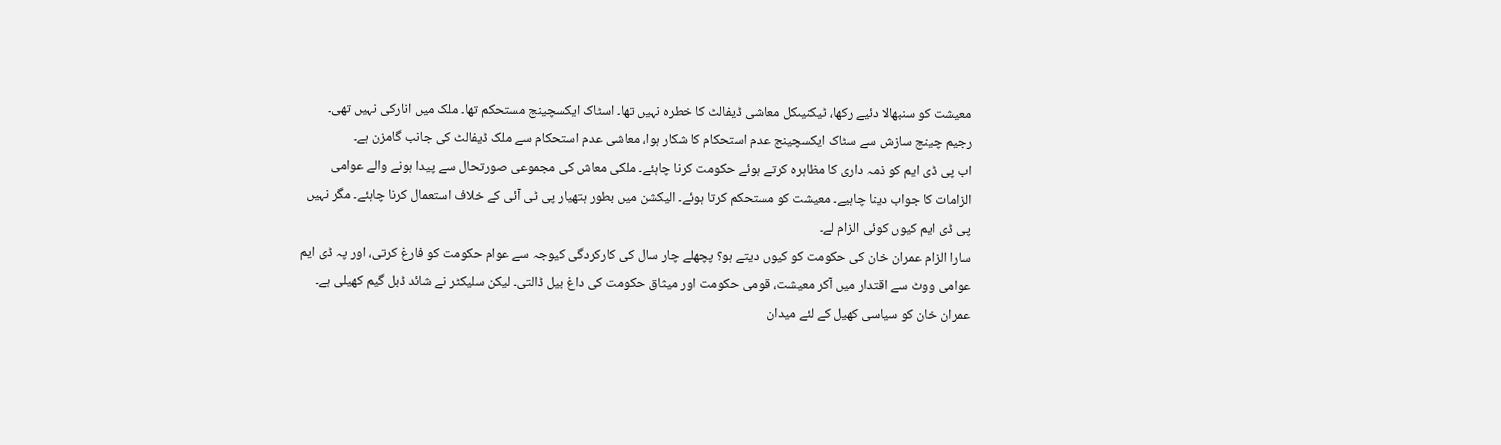معیشت کو سنبھالا دئیے رکھا، ٹیکنیںکل معاشی ڈیفالٹ کا خطرہ نہیں تھا۔ اسٹاک ایکسچینج مستحکم تھا۔ ملک میں انارکی نہیں تھی۔ رجیم چینج سازش سے سٹاک ایکسچینج عدم استحکام کا شکار ہوا، معاشی عدم استحکام سے ملک ڈیفالٹ کی جانب گامزن ہے۔
اب پی ڈی ایم کو ذمہ داری کا مظاہرہ کرتے ہوئے حکومت کرنا چاہئے۔ ملکی معاش کی مجموعی صورتحال سے پیدا ہونے والے عوامی الزامات کا جواب دینا چاہیے۔ معیشت کو مستحکم کرتا ہوئے۔ الیکشن میں بطور ہتھیار پی ٹی آئی کے خلاف استعمال کرنا چاہئے۔ مگر نہیں پی ڈی ایم کیوں کوئی الزام لے۔
سارا الزام عمران خان کی حکومت کو کیوں دیتے ہو؟ پچھلے چار سال کی کارکردگی کیوجہ سے عوام حکومت کو فارغ کرتی، اور پہ ڈی ایم عوامی ووٹ سے اقتدار میں آکر معیشت، قومی حکومت اور میثاق حکومت کی داغ بیل ڈالتی۔ لیکن سلیکٹر نے شائد ڈبل گیم کھیلی ہے۔
عمران خان کو سیاسی کھیل کے لئے میدان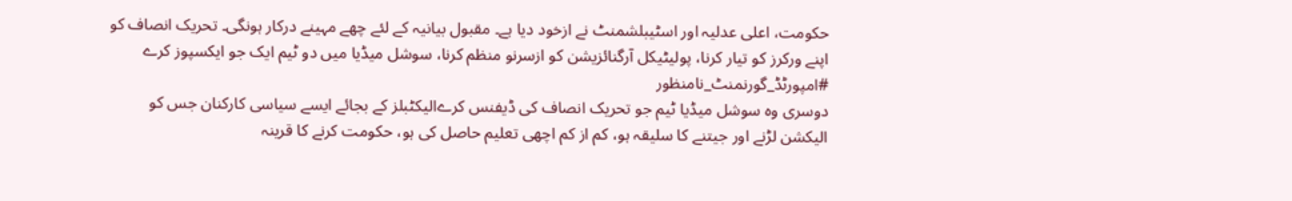حکومت، اعلی عدلیہ اور اسٹیبلشمنٹ نے ازخود دیا ہے۔ مقبول بیانیہ کے لئے چھے مہینے درکار ہونگی۔ تحریک انصاف کو اپنے ورکرز کو تیار کرنا، پولیٹیکل آرگنائزیشن کو ازسرنو منظم کرنا، سوشل میڈیا میں دو ٹیم ایک جو ایکسپوز کرے #امپورٹڈ_گورنمنٹ_نامنظور
دوسری وہ سوشل میڈیا ٹیم جو تحریک انصاف کی ڈیفنس کرےالیکٹبلز کے بجائے ایسے سیاسی کارکنان جس کو الیکشن لڑنے اور جیتنے کا سلیقہ ہو، کم از کم اچھی تعلیم حاصل کی ہو، حکومت کرنے کا قرینہ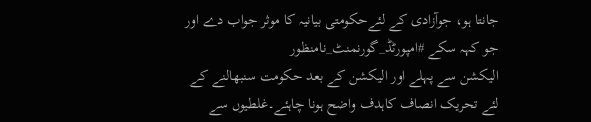جانتا ہو، جوآزادی کے لئےحکومتی بیانیہ کا موثر جواب دے اور جو کہہ سکے #امپورٹڈ_گورنمنٹ_نامنظور
الیکشن سے پہلے اور الیکشن کے بعد حکومت سنبھالنے کے لئے تحریک انصاف کاہدف واضح ہونا چاہئے۔غلطیوں سے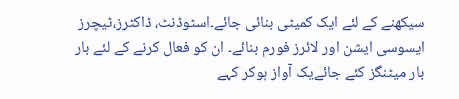سیکھنے کے لئے ایک کمیٹی بنائی جائے۔اسٹوڈنٹ، ڈاکٹرز،ٹیچرز ایسوسی ایشن اور لائرز فورم بنائے۔ ان کو فعال کرنے کے لئے بار بار میٹنگز کئے جائےیک آواز ہوکر کہے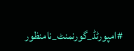#امپورٹڈ_گورنمنٹ_نامنظور